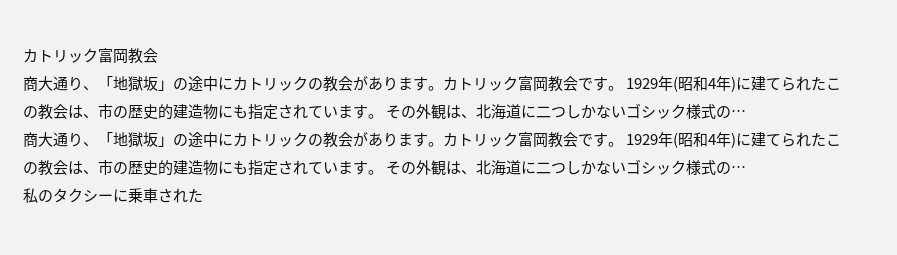カトリック富岡教会
商大通り、「地獄坂」の途中にカトリックの教会があります。カトリック富岡教会です。 1929年(昭和4年)に建てられたこの教会は、市の歴史的建造物にも指定されています。 その外観は、北海道に二つしかないゴシック様式の…
商大通り、「地獄坂」の途中にカトリックの教会があります。カトリック富岡教会です。 1929年(昭和4年)に建てられたこの教会は、市の歴史的建造物にも指定されています。 その外観は、北海道に二つしかないゴシック様式の…
私のタクシーに乗車された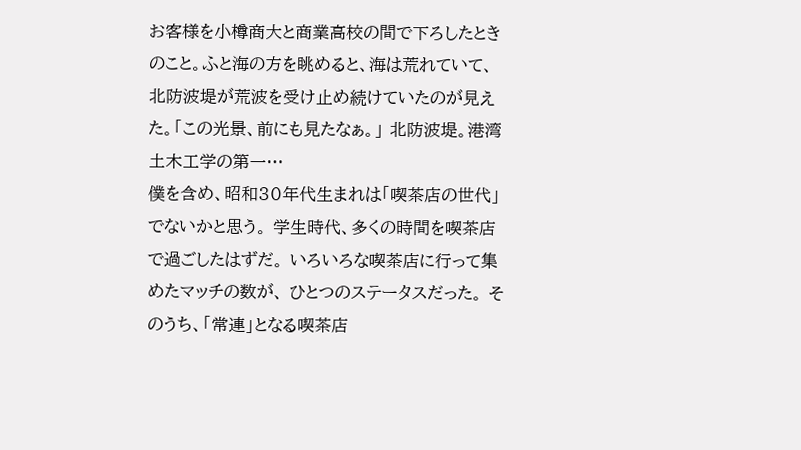お客様を小樽商大と商業高校の間で下ろしたときのこと。ふと海の方を眺めると、海は荒れていて、北防波堤が荒波を受け止め続けていたのが見えた。「この光景、前にも見たなぁ。」 北防波堤。港湾土木工学の第一…
僕を含め、昭和30年代生まれは「喫茶店の世代」 でないかと思う。 学生時代、多くの時間を喫茶店で過ごしたはずだ。 いろいろな喫茶店に行って集めたマッチの数が、 ひとつのステータスだった。 そのうち、「常連」となる喫茶店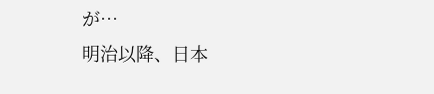が…
明治以降、日本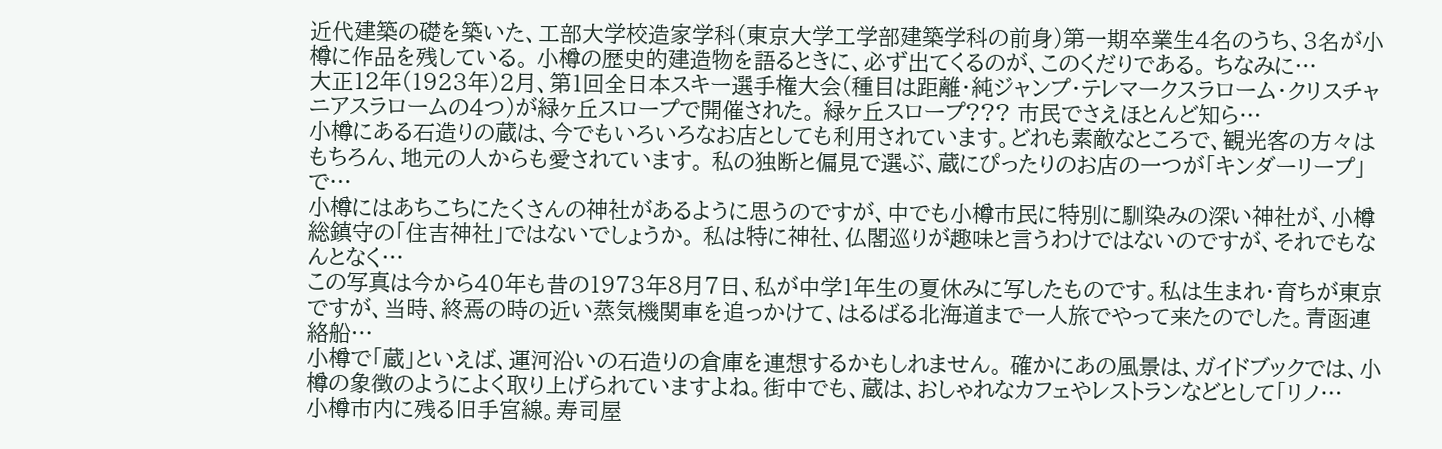近代建築の礎を築いた、工部大学校造家学科(東京大学工学部建築学科の前身)第一期卒業生4名のうち、3名が小樽に作品を残している。 小樽の歴史的建造物を語るときに、必ず出てくるのが、このくだりである。 ちなみに…
大正12年(1923年)2月、第1回全日本スキー選手権大会(種目は距離・純ジャンプ・テレマークスラローム・クリスチャニアスラロームの4つ)が緑ヶ丘スロープで開催された。 緑ヶ丘スロープ??? 市民でさえほとんど知ら…
小樽にある石造りの蔵は、今でもいろいろなお店としても利用されています。どれも素敵なところで、観光客の方々はもちろん、地元の人からも愛されています。 私の独断と偏見で選ぶ、蔵にぴったりのお店の一つが「キンダーリープ」で…
小樽にはあちこちにたくさんの神社があるように思うのですが、中でも小樽市民に特別に馴染みの深い神社が、小樽総鎮守の「住吉神社」ではないでしょうか。 私は特に神社、仏閣巡りが趣味と言うわけではないのですが、それでもなんとなく…
この写真は今から40年も昔の1973年8月7日、私が中学1年生の夏休みに写したものです。私は生まれ・育ちが東京ですが、当時、終焉の時の近い蒸気機関車を追っかけて、はるばる北海道まで一人旅でやって来たのでした。青函連絡船…
小樽で「蔵」といえば、運河沿いの石造りの倉庫を連想するかもしれません。 確かにあの風景は、ガイドブックでは、小樽の象徴のようによく取り上げられていますよね。街中でも、蔵は、おしゃれなカフェやレストランなどとして「リノ…
小樽市内に残る旧手宮線。寿司屋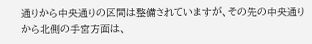通りから中央通りの区間は整備されていますが、その先の中央通りから北側の手宮方面は、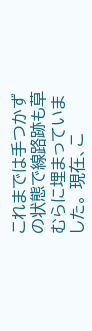これまでは手つかずの状態で線路跡も草むらに埋まっていました。 現在、こ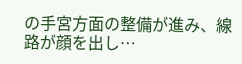の手宮方面の整備が進み、線路が顔を出し…